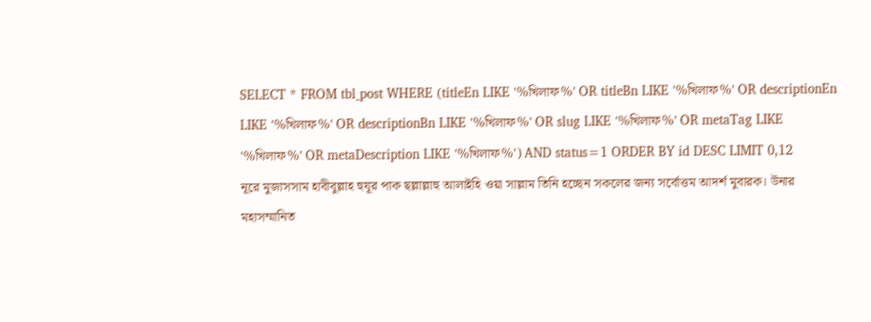SELECT * FROM tbl_post WHERE (titleEn LIKE '%খিলাফ%' OR titleBn LIKE '%খিলাফ%' OR descriptionEn LIKE '%খিলাফ%' OR descriptionBn LIKE '%খিলাফ%' OR slug LIKE '%খিলাফ%' OR metaTag LIKE '%খিলাফ%' OR metaDescription LIKE '%খিলাফ%') AND status=1 ORDER BY id DESC LIMIT 0,12
নূরে মুজাসসাম হাবীবুল্লাহ হুযূর পাক ছল্লাল্লাহু আলাইহি ওয়া সাল্লাম তিনি হচ্ছেন সকলের জন্য সর্বোত্তম আদর্শ মুবারক। উনার মহাসম্মানিত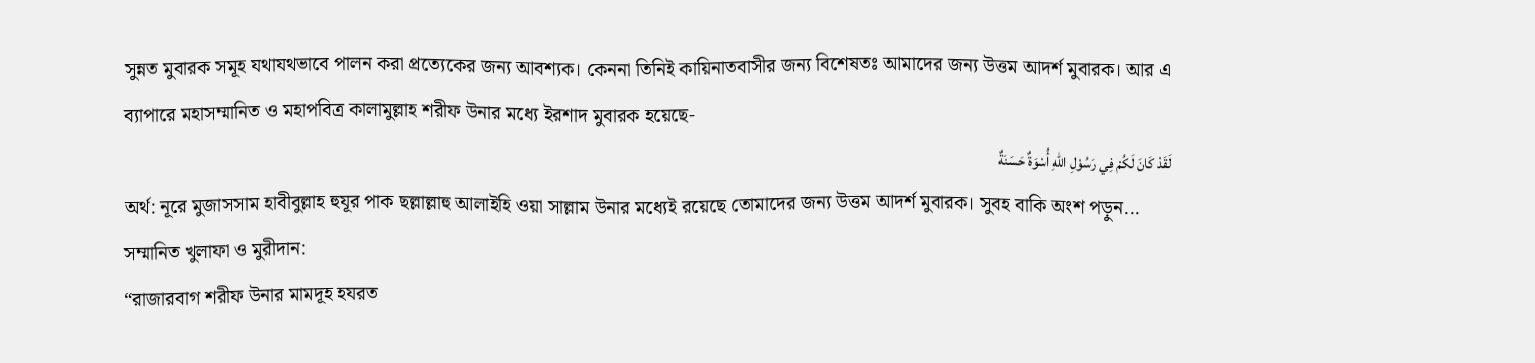সুন্নত মুবারক সমূহ যথাযথভাবে পালন করা প্রত্যেকের জন্য আবশ্যক। কেননা তিনিই কায়িনাতবাসীর জন্য বিশেষতঃ আমাদের জন্য উত্তম আদর্শ মুবারক। আর এ ব্যাপারে মহাসম্মানিত ও মহাপবিত্র কালামুল্লাহ শরীফ উনার মধ্যে ইরশাদ মুবারক হয়েছে-
لَقَدْ كَانَ لَكُمْ فِي رَسُوْلِ اللهِ أُسْوَةٌ حَسَنَةٌ
অর্থ: নূরে মুজাসসাম হাবীবুল্লাহ হুযূর পাক ছল্লাল্লাহু আলাইহি ওয়া সাল্লাম উনার মধ্যেই রয়েছে তোমাদের জন্য উত্তম আদর্শ মুবারক। সুবহ বাকি অংশ পড়ুন...
সম্মানিত খুলাফা ও মুরীদান:
“রাজারবাগ শরীফ উনার মামদূহ হযরত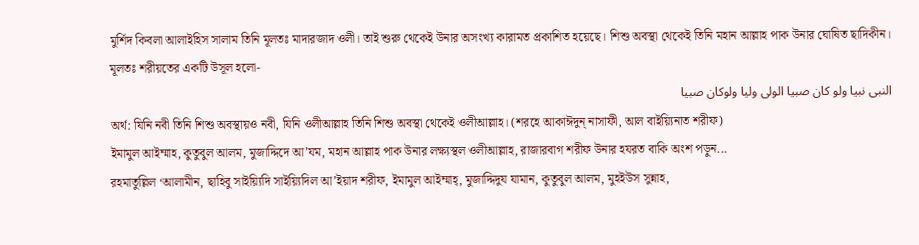মুর্শিদ কিবলা আলাইহিস সালাম তিনি মূলতঃ মাদারজাদ ওলী। তাই শুরু থেকেই উনার অসংখ্য কারামত প্রকাশিত হয়েছে। শিশু অবস্থা থেকেই তিনি মহান আল্লাহ পাক উনার ঘোষিত ছাদিকীন। মূলতঃ শরীয়তের একটি উসূল হলো-
النبى نبيا ولو كان صبيا الولى وليا ولوكان صبيا
অর্থ: যিনি নবী তিনি শিশু অবস্থায়ও নবী, যিনি ওলীআল্লাহ তিনি শিশু অবস্থা থেকেই ওলীআল্লাহ। (শরহে আকাঈদুন্ নাসাফী, আল বাইয়্যিনাত শরীফ)
ইমামুল আইম্মাহ, কুতুবুল আলম, মুজাদ্দিদে আ’যম, মহান আল্লাহ পাক উনার লক্ষ্যস্থল ওলীআল্লাহ, রাজারবাগ শরীফ উনার হযরত বাকি অংশ পড়ুন...
রহমাতুল্লিল ‘আলামীন, ছাহিবু সাইয়্যিদি সাইয়্যিদিল আ’ইয়াদ শরীফ, ইমামুল আইম্মাহ্, মুজাদ্দিদুয যামান, কুতুবুল আলম, মুহইউস সুন্নাহ,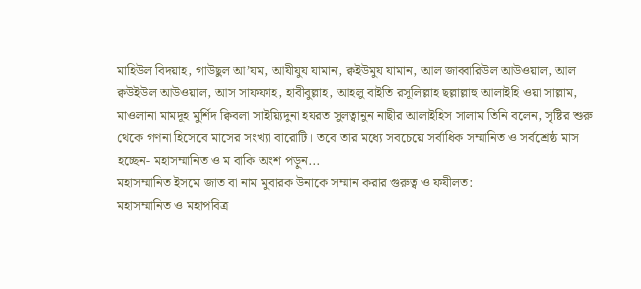মাহিউল বিদয়াহ, গাউছুল আ’যম, আযীযুয যামান, ক্বইউমুয যামান, আল জাব্বারিউল আউওয়াল, আল ক্বউইউল আউওয়াল, আস সাফফাহ, হাবীবুল্লাহ, আহলু বাইতি রসূলিল্লাহ ছল্লাল্লাহু আলাইহি ওয়া সাল্লাম, মাওলানা মামদূহ মুর্শিদ ক্বিবলা সাইয়্যিদুনা হযরত সুলত্বানুন নাছীর আলাইহিস সালাম তিনি বলেন, সৃষ্টির শুরু থেকে গণনা হিসেবে মাসের সংখ্যা বারোটি। তবে তার মধ্যে সবচেয়ে সর্বাধিক সম্মানিত ও সর্বশ্রেষ্ঠ মাস হচ্ছেন- মহাসম্মানিত ও ম বাকি অংশ পড়ুন...
মহাসম্মানিত ইসমে জাত বা নাম মুবারক উনাকে সম্মান করার গুরুত্ব ও ফযীলত:
মহাসম্মানিত ও মহাপবিত্র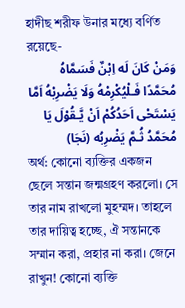হাদীছ শরীফ উনার মধ্যে বর্ণিত রয়েছে-
وَمَنْ كَانَ لَه اِبْنٌ فَسَمَّاهُ مُحَمَّدًا فَـلْيُكْرِمْهُ وَلَا يَضْرِبْهُ اَمَّا يَسْتَحْى اَحَدُكُمْ اَنْ يَّـقُوْلَ يَا مُحَمَّدُ ثُـمَّ يَضْرِبُه (نَجَا)
অর্থ: কোনো ব্যক্তির একজন ছেলে সন্তান জন্মগ্রহণ করলো। সে তার নাম রাখলো মুহম্মদ। তাহলে তার দায়িত্ব হচ্ছে, ঐ সন্তানকে সম্মান করা, প্রহার না করা। জেনে রাখুন! কোনো ব্যক্তি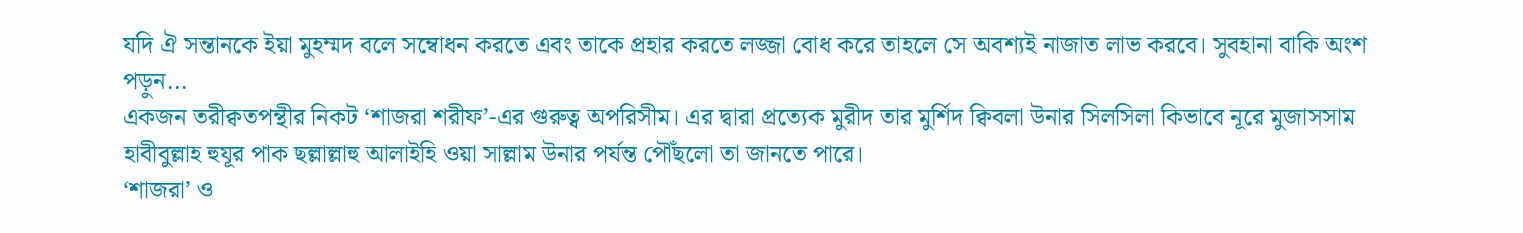যদি ঐ সন্তানকে ইয়া মুহম্মদ বলে সম্বোধন করতে এবং তাকে প্রহার করতে লজ্জা বোধ করে তাহলে সে অবশ্যই নাজাত লাভ করবে। সুবহানা বাকি অংশ পড়ুন...
একজন তরীক্বতপন্থীর নিকট ‘শাজরা শরীফ’-এর গুরুত্ব অপরিসীম। এর দ্বারা প্রত্যেক মুরীদ তার মুর্শিদ ক্বিবলা উনার সিলসিলা কিভাবে নূরে মুজাসসাম হাবীবুল্লাহ হুযূর পাক ছল্লাল্লাহু আলাইহি ওয়া সাল্লাম উনার পর্যন্ত পৌঁছলো তা জানতে পারে।
‘শাজরা’ ও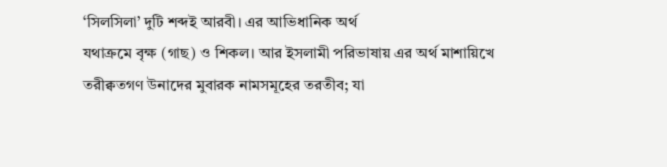‘সিলসিলা’ দুটি শব্দই আরবী। এর আভিধানিক অর্থ
যথাক্রমে বৃক্ষ (গাছ) ও শিকল। আর ইসলামী পরিভাষায় এর অর্থ মাশায়িখে তরীক্বতগণ উনাদের মুবারক নামসমূহের তরতীব; যা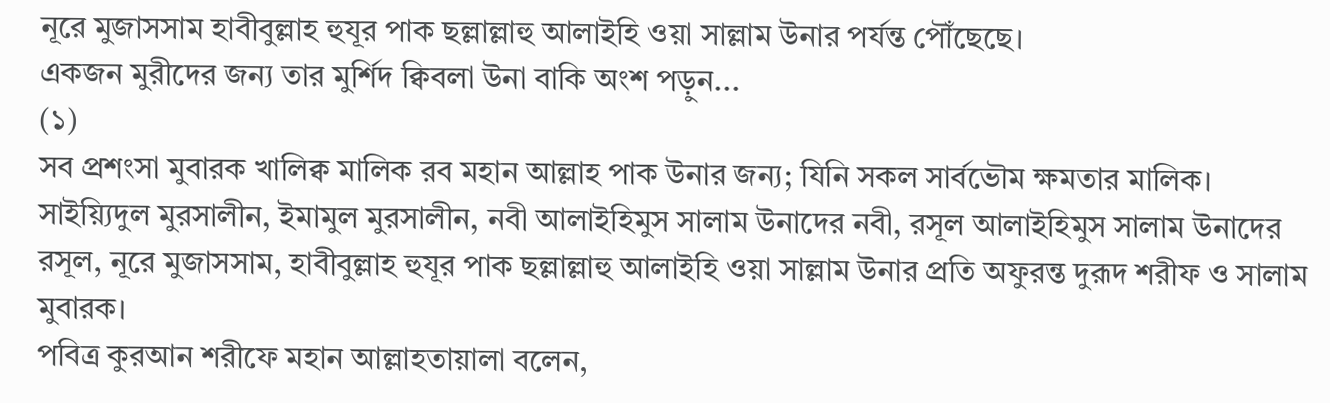নূরে মুজাসসাম হাবীবুল্লাহ হুযূর পাক ছল্লাল্লাহু আলাইহি ওয়া সাল্লাম উনার পর্যন্ত পৌঁছেছে।
একজন মুরীদের জন্য তার মুর্শিদ ক্বিবলা উনা বাকি অংশ পড়ুন...
(১)
সব প্রশংসা মুবারক খালিক্ব মালিক রব মহান আল্লাহ পাক উনার জন্য; যিনি সকল সার্বভৌম ক্ষমতার মালিক। সাইয়্যিদুল মুরসালীন, ইমামুল মুরসালীন, নবী আলাইহিমুস সালাম উনাদের নবী, রসূল আলাইহিমুস সালাম উনাদের রসূল, নূরে মুজাসসাম, হাবীবুল্লাহ হুযূর পাক ছল্লাল্লাহু আলাইহি ওয়া সাল্লাম উনার প্রতি অফুরন্ত দুরূদ শরীফ ও সালাম মুবারক।
পবিত্র কুরআন শরীফে মহান আল্লাহতায়ালা বলেন,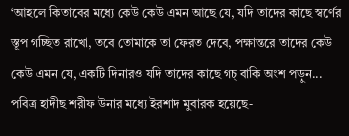‘আহলে কিতাবের মধ্যে কেউ কেউ এমন আছে যে, যদি তাদের কাছে স্বর্ণের স্তূপ গচ্ছিত রাখো, তবে তোমাকে তা ফেরত দেবে, পক্ষান্তরে তাদের কেউ কেউ এমন যে, একটি দিনারও যদি তাদের কাছে গচ্ বাকি অংশ পড়ুন...
পবিত্র হাদীছ শরীফ উনার মধ্যে ইরশাদ মুবারক হয়েছে-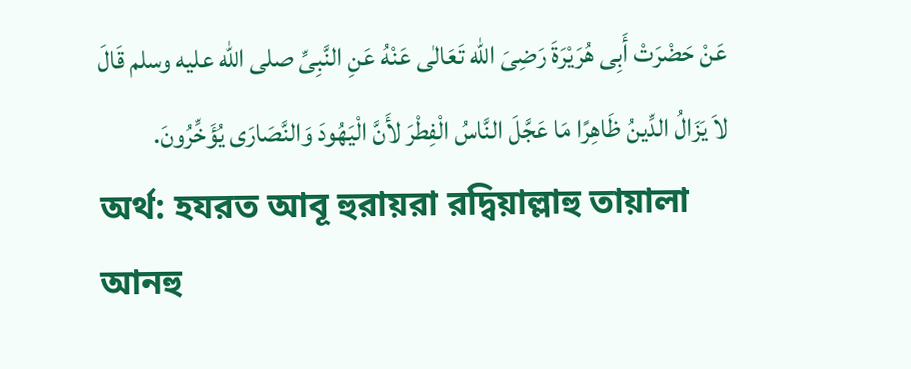عَنْ حَضْرَتْ أَبِى هُرَيْرَةَ رَضِىَ الله تَعَالٰى عَنْهُ عَنِ النَّبِىِّ صلى الله عليه وسلم قَالَ لاَ يَزَالُ الدِّينُ ظَاهِرًا مَا عَجَّلَ النَّاسُ الْفِطْرَ لأَنَّ الْيَهُودَ وَالنَّصَارَى يُؤَخِّرُونَ.
অর্থ: হযরত আবূ হুরায়রা রদ্বিয়াল্লাহু তায়ালা আনহু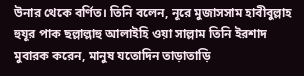উনার থেকে বর্ণিত। তিনি বলেন, নূরে মুজাসসাম হাবীবুল্লাহ হুযূর পাক ছল্লাল্লাহু আলাইহি ওয়া সাল্লাম তিনি ইরশাদ মুবারক করেন, মানুষ যতোদিন তাড়াতাড়ি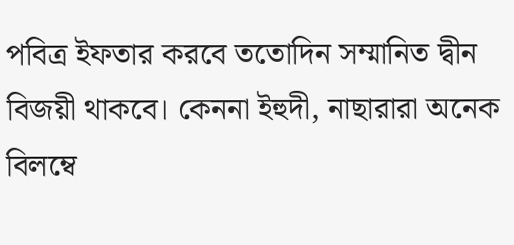পবিত্র ইফতার করবে ততোদিন সম্মানিত দ্বীন বিজয়ী থাকবে। কেননা ইহুদী, নাছারারা অনেক বিলম্বে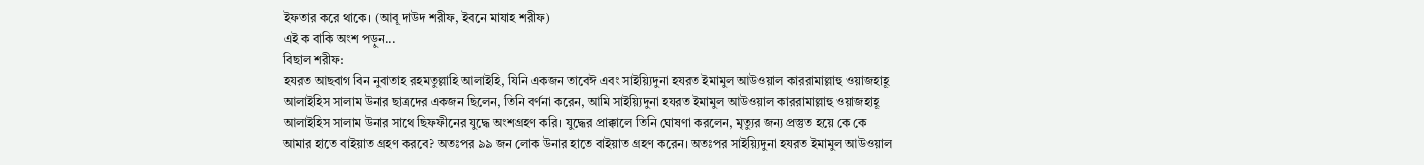ইফতার করে থাকে। (আবূ দাউদ শরীফ, ইবনে মাযাহ শরীফ)
এই ক বাকি অংশ পড়ুন...
বিছাল শরীফ:
হযরত আছবাগ বিন নুবাতাহ রহমতুল্লাহি আলাইহি, যিনি একজন তাবেঈ এবং সাইয়্যিদুনা হযরত ইমামুল আউওয়াল কাররামাল্লাহু ওয়াজহাহূ আলাইহিস সালাম উনার ছাত্রদের একজন ছিলেন, তিনি বর্ণনা করেন, আমি সাইয়্যিদুনা হযরত ইমামুল আউওয়াল কাররামাল্লাহু ওয়াজহাহূ আলাইহিস সালাম উনার সাথে ছিফফীনের যুদ্ধে অংশগ্রহণ করি। যুদ্ধের প্রাক্কালে তিনি ঘোষণা করলেন, মৃত্যুর জন্য প্রস্তুত হয়ে কে কে আমার হাতে বাইয়াত গ্রহণ করবে? অতঃপর ৯৯ জন লোক উনার হাতে বাইয়াত গ্রহণ করেন। অতঃপর সাইয়্যিদুনা হযরত ইমামুল আউওয়াল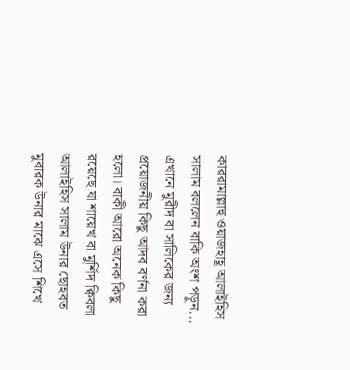কাররামাল্লাহু ওয়াজহাহূ আলাইহিস সালাম বললেন বাকি অংশ পড়ুন...
এখানে মুরীদ বা সালিকের জন্য প্রয়োজনীয় কিছু আদব বর্ণনা করা হলো। বাকী আরো অনেক কিছু রয়েছে যা শায়েখ বা মুর্শিদ ক্বিবলা আলাইহিস সালাম উনার ছোহবত মুবারক উনার মাঝে এসে শিখে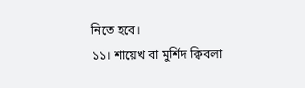নিতে হবে।
১১। শায়েখ বা মুর্শিদ ক্বিবলা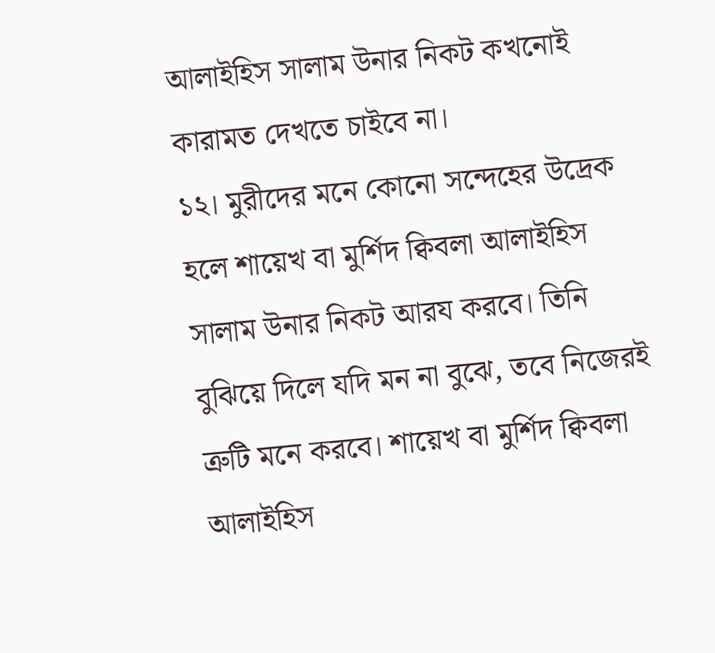আলাইহিস সালাম উনার নিকট কখনোই কারামত দেখতে চাইবে না।
১২। মুরীদের মনে কোনো সন্দেহের উদ্রেক হলে শায়েখ বা মুর্শিদ ক্বিবলা আলাইহিস সালাম উনার নিকট আরয করবে। তিনি বুঝিয়ে দিলে যদি মন না বুঝে, তবে নিজেরই ত্রুটি মনে করবে। শায়েখ বা মুর্শিদ ক্বিবলা আলাইহিস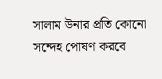সালাম উনার প্রতি কোনো সন্দেহ পোষণ করবে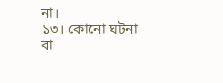না।
১৩। কোনো ঘটনা বা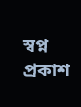স্বপ্ন প্রকাশ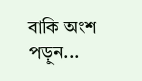বাকি অংশ পড়ুন...